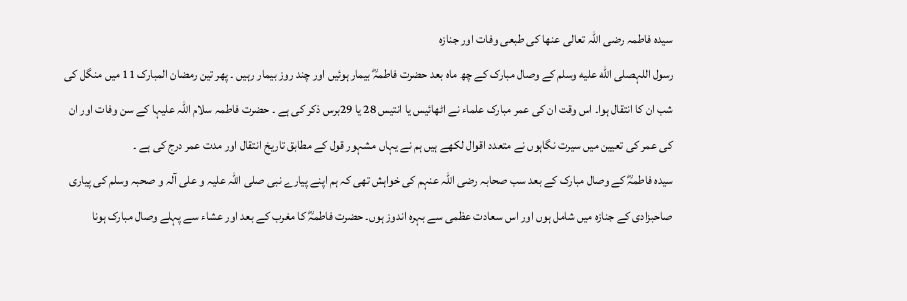سیدہ فاطمہ رضی اللہ تعالی عنھا کی طبعی وفات اور جنازہ
رسول اللہصلى الله عليه وسلم کے وصال مبارک کے چھ ماہ بعد حضرت فاطمہؓ بیمار ہوئیں اور چند روز بیمار رہیں ۔ پھر تین رمضان المبارک 11 میں منگل کی شب ان کا انتقال ہوا۔ اس وقت ان کی عمر مبارک علماء نے اٹھائیس یا انتیس 28 یا 29برس ذکر کی ہے ۔ حضرت فاطمہ سلام اللہ علیہا کے سن وفات اور ان کی عمر کی تعیین میں سیرت نگاہوں نے متعدد اقوال لکھے ہیں ہم نے یہاں مشہور قول کے مطابق تاریخ انتقال اور مدت عمر درج کی ہے ۔
سیدہ فاطمہؓ کے وصال مبارک کے بعد سب صحابہ رضی اللہ عنہم کی خواہش تھی کہ ہم اپنے پیارے نبی صلی اللہ علیہ و علی آلہ و صحبہ وسلم کی پیاری صاحبزادی کے جنازہ میں شامل ہوں اور اس سعادت عظمی سے بہرہ اندوز ہوں۔ حضرت فاطمہؓ کا مغرب کے بعد اور عشاء سے پہلے وصال مبارک ہونا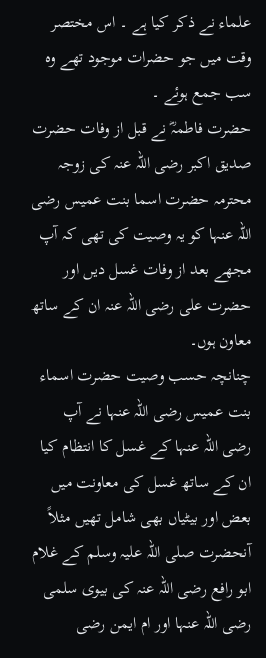علماء نے ذکر کیا ہے ۔ اس مختصر وقت میں جو حضرات موجود تھے وہ سب جمع ہوئے ۔
حضرت فاطمہؓ نے قبل از وفات حضرت صدیق اکبر رضی اللہ عنہ کی زوجہ محترمہ حضرت اسما بنت عمیس رضی اللہ عنہا کو یہ وصیت کی تھی کہ آپ مجھے بعد از وفات غسل دیں اور حضرت علی رضی اللہ عنہ ان کے ساتھ معاون ہوں۔
چنانچہ حسب وصیت حضرت اسماء بنت عمیس رضی اللہ عنہا نے آپ رضی اللہ عنہا کے غسل کا انتظام کیا ان کے ساتھ غسل کی معاونت میں بعض اور بیٹیاں بھی شامل تھیں مثلاً آنحضرت صلی اللہ علیہ وسلم کے غلام ابو رافع رضی اللہ عنہ کی بیوی سلمی رضی اللہ عنہا اور ام ایمن رضی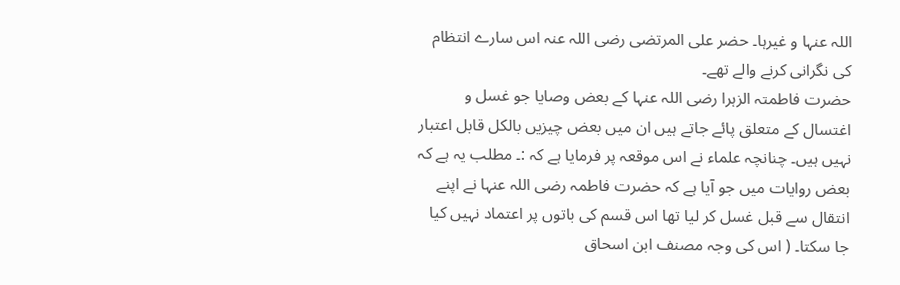اللہ عنہا و غیرہا۔ حضر علی المرتضی رضی اللہ عنہ اس سارے انتظام کی نگرانی کرنے والے تھے۔
حضرت فاطمتہ الزہرا رضی اللہ عنہا کے بعض وصایا جو غسل و اغتسال کے متعلق پائے جاتے ہیں ان میں بعض چیزیں بالکل قابل اعتبار نہیں ہیں۔ چنانچہ علماء نے اس موقعہ پر فرمایا ہے کہ :۔ مطلب یہ ہے کہ بعض روایات میں جو آیا ہے کہ حضرت فاطمہ رضی اللہ عنہا نے اپنے انتقال سے قبل غسل کر لیا تھا اس قسم کی باتوں پر اعتماد نہیں کیا جا سکتا۔ ( اس کی وجہ مصنف ابن اسحاق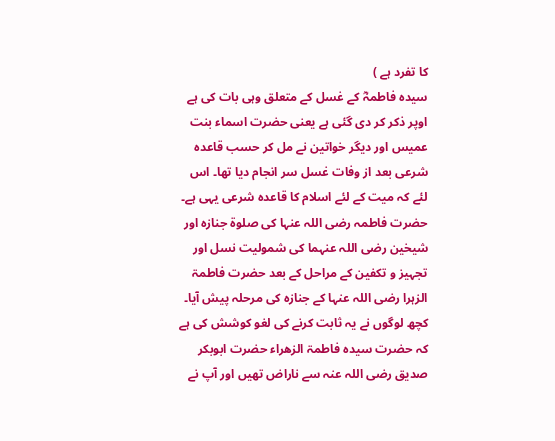کا تفرد ہے )
سیدہ فاطمہؓ کے غسل کے متعلق وہی بات کی ہے اوپر ذکر کر دی گئی ہے یعنی حضرت اسماء بنت عمیس اور دیگر خواتین نے مل کر حسب قاعدہ شرعی بعد از وفات غسل سر انجام دیا تھا۔ اس لئے کہ میت کے لئے اسلام کا قاعدہ شرعی یہی ہے۔
حضرت فاطمہ رضی اللہ عنہا کی صلوۃ جنازہ اور شیخین رضی اللہ عنہما کی شمولیت نسل اور تجہیز و تکفین کے مراحل کے بعد حضرت فاطمۃ الزہرا رضی اللہ عنہا کے جنازہ کی مرحلہ پیش آیا۔ کچھ لوگوں نے یہ ثابت کرنے کی لغو کوشش کی ہے کہ حضرت سیدہ فاطمۃ الزھراء حضرت ابوبکر صدیق رضی اللہ عنہ سے ناراض تھیں اور آپ نے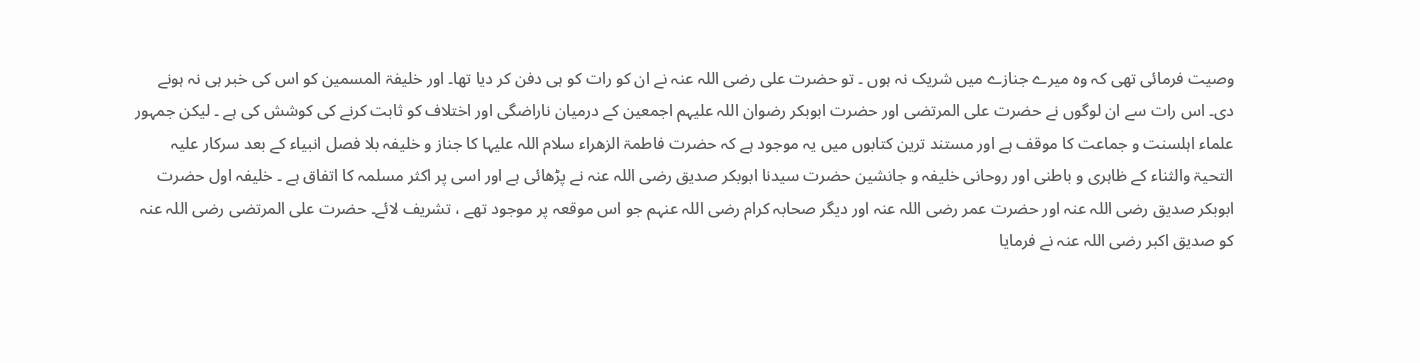وصیت فرمائی تھی کہ وہ میرے جنازے میں شریک نہ ہوں ۔ تو حضرت علی رضی اللہ عنہ نے ان کو رات کو ہی دفن کر دیا تھا۔ اور خلیفۃ المسمین کو اس کی خبر ہی نہ ہونے دی۔ اس رات سے ان لوگوں نے حضرت علی المرتضی اور حضرت ابوبکر رضوان اللہ علیہم اجمعین کے درمیان ناراضگی اور اختلاف کو ثابت کرنے کی کوشش کی ہے ۔ لیکن جمہور علماء اہلسنت و جماعت کا موقف ہے اور مستند ترین کتابوں میں یہ موجود ہے کہ حضرت فاطمۃ الزھراء سلام اللہ علیہا کا جناز و خلیفہ بلا فصل انبیاء کے بعد سرکار علیہ التحیۃ والثناء کے ظاہری و باطنی اور روحانی خلیفہ و جانشین حضرت سیدنا ابوبکر صدیق رضی اللہ عنہ نے پڑھائی ہے اور اسی پر اکثر مسلمہ کا اتفاق ہے ۔ خلیفہ اول حضرت ابوبکر صدیق رضی اللہ عنہ اور حضرت عمر رضی اللہ عنہ اور دیگر صحابہ کرام رضی اللہ عنہم جو اس موقعہ پر موجود تھے ، تشریف لائے۔ حضرت علی المرتضی رضی اللہ عنہ کو صدیق اکبر رضی اللہ عنہ نے فرمایا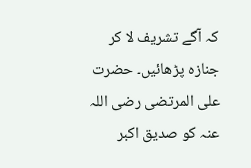کہ آگے تشریف لا کر جنازہ پڑھائیں۔ حضرت علی المرتضی رضی اللہ عنہ کو صدیق اکبر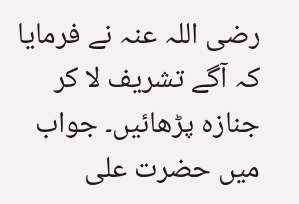رضی اللہ عنہ نے فرمایا کہ آگے تشریف لا کر جنازہ پڑھائیں۔ جواب میں حضرت علی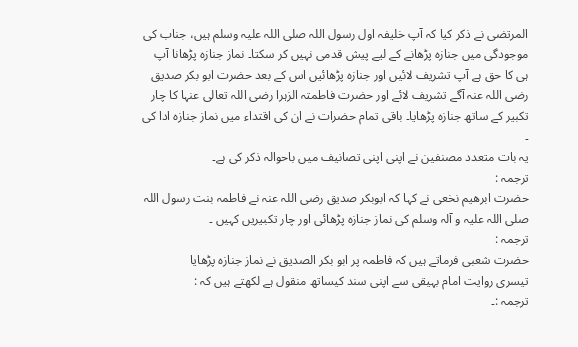المرتضی نے ذکر کیا کہ آپ خلیفہ اول رسول اللہ صلی اللہ علیہ وسلم ہیں، جناب کی موجودگی میں جنازہ پڑھانے کے لیے پیش قدمی نہیں کر سکتا۔ نماز جنازہ پڑھانا آپ ہی کا حق ہے آپ تشریف لائیں اور جنازہ پڑھائیں اس کے بعد حضرت ابو بکر صدیق رضی اللہ عنہ آگے تشریف لائے اور حضرت فاطمتہ الزہرا رضی اللہ تعالی عنہا کا چار تکبیر کے ساتھ جنازہ پڑھایا۔ باقی تمام حضرات نے ان کی اقتداء میں نماز جنازہ ادا کی ۔
یہ بات متعدد مصنفین نے اپنی اپنی تصانیف میں باحوالہ ذکر کی ہے۔
ترجمہ :
حضرت ابرھیم نخعی نے کہا کہ ابوبکر صدیق رضی اللہ عنہ نے فاطمہ بنت رسول اللہ صلی اللہ علیہ و آلہ وسلم کی نماز جنازہ پڑھائی اور چار تکبیریں کہیں ۔
ترجمہ :
حضرت شعبی فرماتے ہیں کہ فاطمہ پر ابو بکر الصدیق نے نماز جنازہ پڑھایا
تیسری روایت امام بہیقی سے اپنی سند کیساتھ منقول ہے لکھتے ہیں کہ :
ترجمہ :۔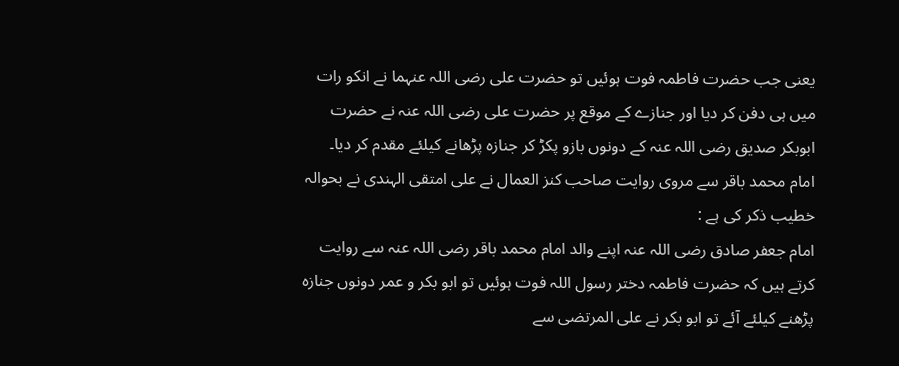یعنی جب حضرت فاطمہ فوت ہوئیں تو حضرت علی رضی اللہ عنہما نے انکو رات میں ہی دفن کر دیا اور جنازے کے موقع پر حضرت علی رضی اللہ عنہ نے حضرت ابوبکر صدیق رضی اللہ عنہ کے دونوں بازو پکڑ کر جنازہ پڑھانے کیلئے مقدم کر دیا۔
امام محمد باقر سے مروی روایت صاحب کنز العمال نے علی امتقی الہندی نے بحوالہ خطیب ذکر کی ہے :
امام جعفر صادق رضی اللہ عنہ اپنے والد امام محمد باقر رضی اللہ عنہ سے روایت کرتے ہیں کہ حضرت فاطمہ دختر رسول اللہ فوت ہوئیں تو ابو بکر و عمر دونوں جنازہ پڑھنے کیلئے آئے تو ابو بکر نے علی المرتضی سے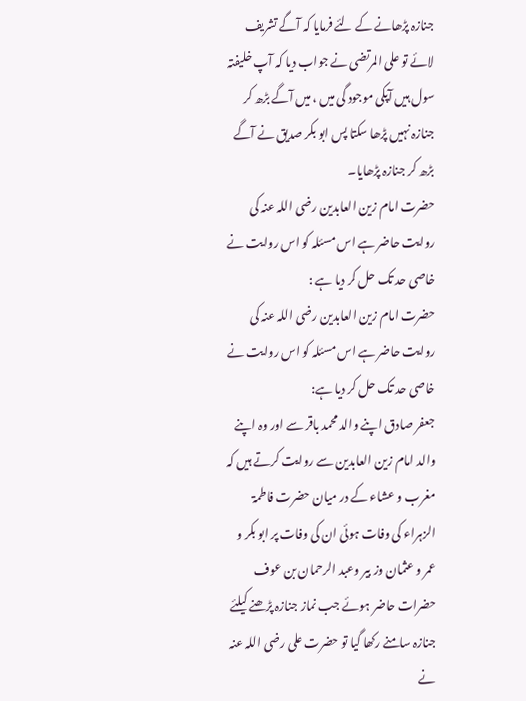جنازہ پڑھانے کے لئے فرمایا کہ آگے تشریف لائے تو علی المرتضی نے جواب دیا کہ آپ خلیفتہ سول ہیں آپکی موجود گی میں ، میں آگے بڑھ کر جنازہ نہیں پڑھا سکتا پس ابو بکر صدیق نے آگے بڑھ کر جنازہ پڑھایا۔
حضرت امام زین العابدین رضی اللہ عنہ کی روایت حاضر ہے اس مسئلہ کو اس روایت نے خاصی حد تک حل کر دیا ہے :
حضرت امام زین العابدین رضی اللہ عنہ کی روایت حاضر ہے اس مسئلہ کو اس روایت نے خاصی حد تک حل کر دیا ہے:
جعفر صادق اپنے والد محمد باقر سے اور وہ اپنے والد امام زین العابدین سے روایت کرتے ہیں کہ مغرب و عشاء کے در میان حضرت فاطمۃ الزہراء کی وفات ہوئی ان کی وفات پر ابو بکر و عمر و عثمان وز بیر وعبد الرحمان بن عوف حضرات حاضر ہوئے جب نماز جنازہ پڑھنے کیلئے جنازہ سامنے رکھا گیا تو حضرت علی رضی اللہ عنہ نے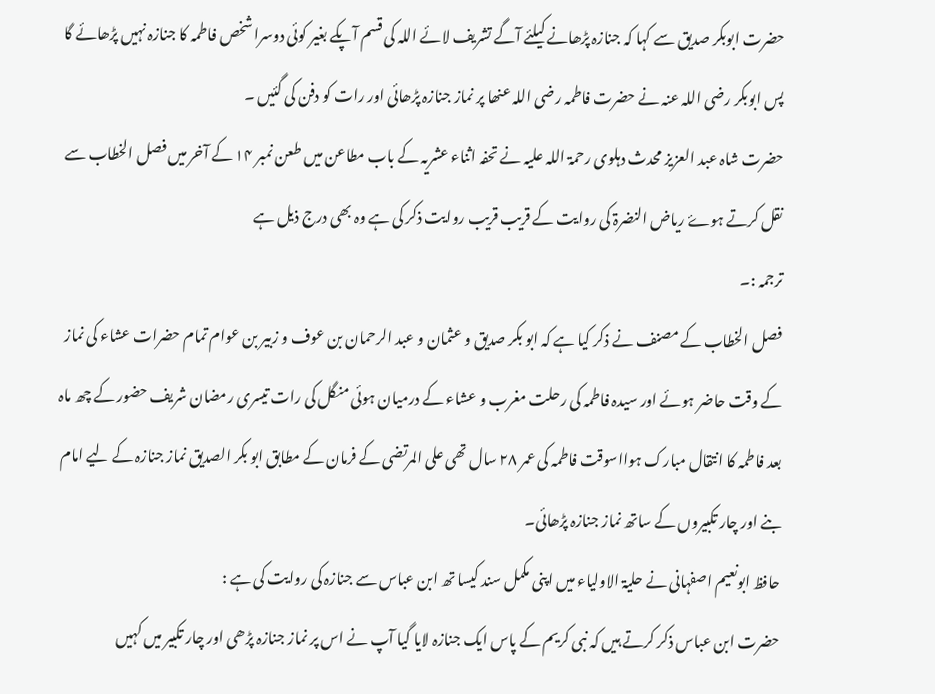حضرت ابوبکر صدیق سے کہا کہ جنازہ پڑھانے کیلئے آگے تشریف لائے اللہ کی قسم آپکے بغیر کوئی دوسرا شخص فاطمہ کا جنازہ نہیں پڑھائے گا پس ابوبکر رضی اللہ عنہ نے حضرت فاطمہ رضی اللہ عنھا پر نماز جنازہ پڑھائی اور رات کو دفن کی گئیں ۔
حضرت شاہ عبد العزیز محدث دہلوی رحمۃ اللہ علیہ نے تحفہ اثناء عشریہ کے باب مطاعن میں طعن نمبر ۱۴ کے آخر میں فصل الخطاب سے نقل کرتے ہوۓ ریاض النضرۃ کی روایت کے قریب قریب روایت ذکر کی ہے وہ بھی درج ذیل ہے
ترجمہ :۔
فصل الخطاب کے مصنف نے ذکر کیا ہے کہ ابو بکر صدیق و عثمان و عبد الرحمان بن عوف و زبیر بن عوام تمام حضرات عشاء کی نماز کے وقت حاضر ہوئے اور سیدہ فاطمہ کی رحلت مغرب و عشاء کے درمیان ہوئی منگل کی رات تیسری رمضان شریف حضور کے چھ ماہ بعد فاطمہ کا انتقال مبارک ہوااسوقت فاطمہ کی عمر ۲۸ سال تھی علی المرتضی کے فرمان کے مطابق ابو بکر الصدیق نماز جنازہ کے لیے امام بنے اور چار تکبیروں کے ساتھ نماز جنازہ پڑھائی۔
حافظ ابونعیم اصفہانی نے حلیۃ الاولیاء میں اپنی مکمل سند کیسا تھ ابن عباس سے جنازہ کی روایت کی ہے :
حضرت ابن عباس ذکر کرتے ہیں کہ نبی کریم کے پاس ایک جنازہ لایا گیا آپ نے اس پر نماز جنازہ پڑھی اور چار تکبیر میں کہیں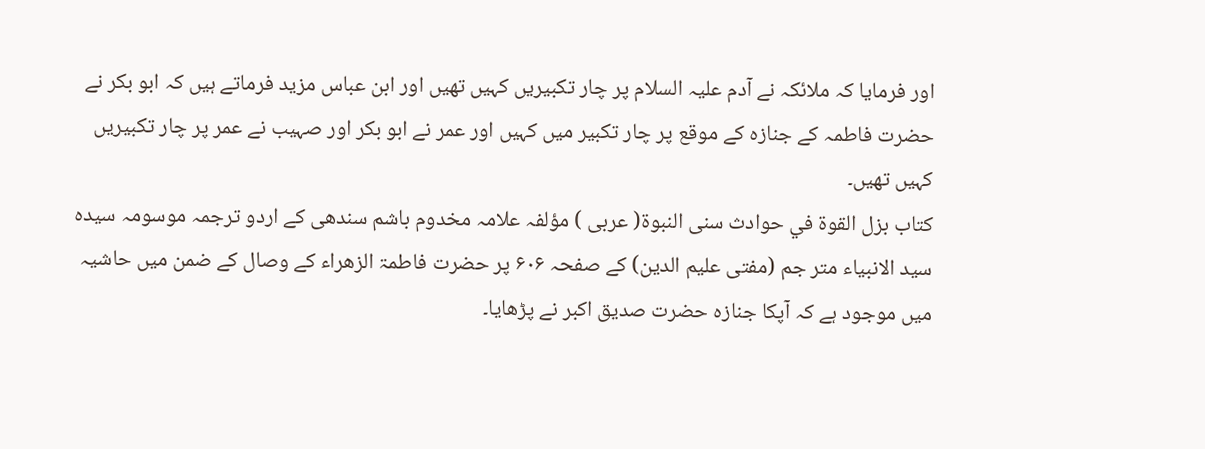اور فرمایا کہ ملائکہ نے آدم علیہ السلام پر چار تکبیریں کہیں تھیں اور ابن عباس مزید فرماتے ہیں کہ ابو بکر نے حضرت فاطمہ کے جنازہ کے موقع پر چار تکبیر میں کہیں اور عمر نے ابو بکر اور صہیب نے عمر پر چار تکبیریں کہیں تھیں۔
کتاب بزل القوة في حوادث سنی النبوۃ( عربی ) مؤلفہ علامہ مخدوم باشم سندھی کے اردو ترجمہ موسومہ سیدہ سید الانبیاء متر جم (مفتی علیم الدین) کے صفحہ ۶۰۶ پر حضرت فاطمۃ الزھراء کے وصال کے ضمن میں حاشیہ میں موجود ہے کہ آپکا جنازہ حضرت صدیق اکبر نے پڑھایا۔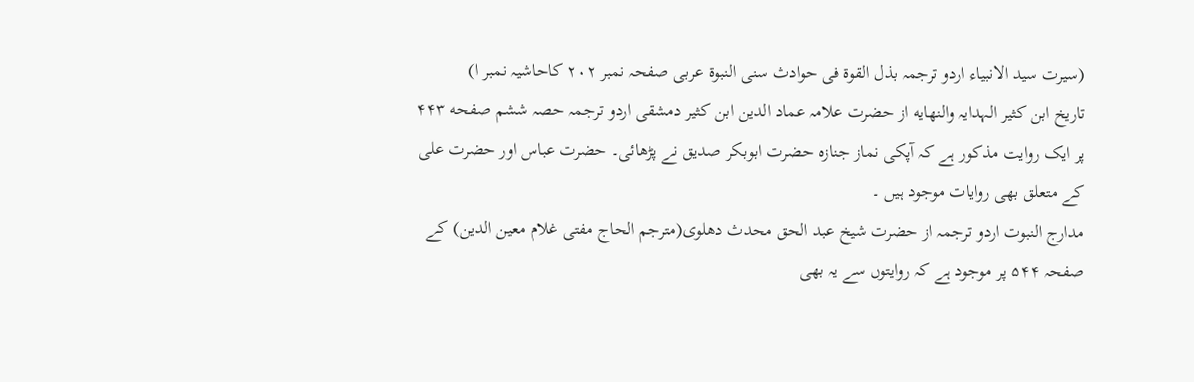(سیرت سید الانبیاء اردو ترجمہ بذل القوۃ فی حوادث سنی النبوۃ عربی صفحہ نمبر ۲۰۲ کاحاشیہ نمبر ا)
تاریخ ابن کثیر الہدایہ والنھایه از حضرت علامہ عماد الدین ابن کثیر دمشقی اردو ترجمہ حصہ ششم صفحه ۴۴۳ پر ایک روایت مذکور ہے کہ آپکی نماز جنازہ حضرت ابوبکر صدیق نے پڑھائی۔ حضرت عباس اور حضرت علی کے متعلق بھی روایات موجود ہیں ۔
مدارج النبوت اردو ترجمہ از حضرت شیخ عبد الحق محدث دهلوی(مترجم الحاج مفتی غلام معین الدین) کے صفحہ ۵۴۴ پر موجود ہے کہ روایتوں سے یہ بھی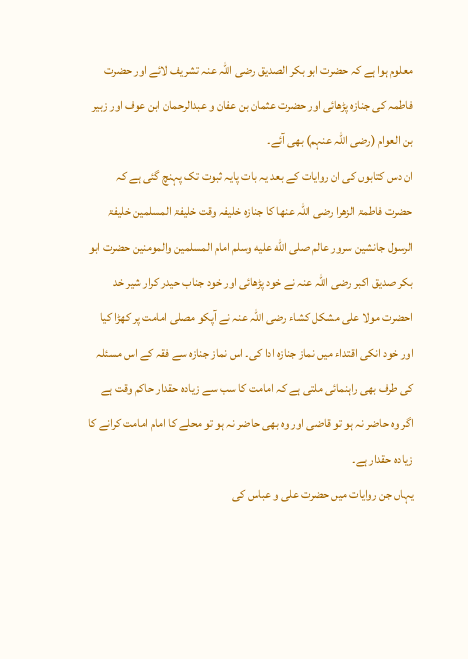معلوم ہوا ہے کہ حضرت ابو بکر الصدیق رضی اللہ عنہ تشریف لائے اور حضرت فاطمہ کی جنازہ پڑھائی اور حضرت عثمان بن عفان و عبدالرحمان ابن عوف اور زبیر بن العوام (رضی اللہ عنہم) بھی آئے۔
ان دس کتابوں کی ان روایات کے بعد یہ بات پایہ ثبوت تک پہنچ گئی ہے کہ حضرت فاطمۃ الزھرا رضی اللہ عنھا کا جنازہ خلیفہ وقت خلیفۃ المسلمین خلیفۃ الرسول جانشین سرور عالم صلى الله عليه وسلم امام المسلمين والمومنین حضرت ابو بکر صدیق اکبر رضی اللہ عنہ نے خود پڑھائی اور خود جناب حیدر کرار شیر خد احضرت مولا علی مشکل کشاء رضی اللہ عنہ نے آپکو مصلی امامت پر کھڑا کیا اور خود انکی اقتداء میں نماز جنازہ ادا کی۔ اس نماز جنازہ سے فقہ کے اس مسئلہ کی طرف بھی راہنمائی ملتی ہے کہ امامت کا سب سے زیادہ حقدار حاکم وقت ہے اگر وہ حاضر نہ ہو تو قاضی اور وہ بھی حاضر نہ ہو تو محلے کا امام امامت کرانے کا زیادہ حقدار ہے۔
یہاں جن روایات میں حضرت علی و عباس کی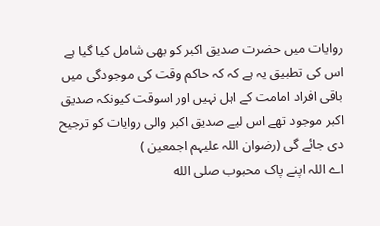روایات میں حضرت صدیق اکبر کو بھی شامل کیا گیا ہے اس کی تطبیق یہ ہے کہ کہ حاکم وقت کی موجودگی میں باقی افراد امامت کے اہل نہیں اور اسوقت کیونکہ صدیق اکبر موجود تھے اس لیے صدیق اکبر والی روایات کو ترجیح دی جائے گی (رضوان اللہ علیہم اجمعین )
اے اللہ اپنے پاک محبوب صلى الله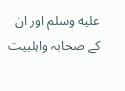عليه وسلم اور ان کے صحابہ واہلبیت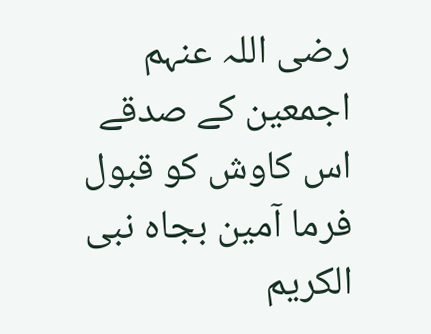رضی اللہ عنہم اجمعین کے صدقے اس کاوش کو قبول فرما آمین بجاہ نبی الکریم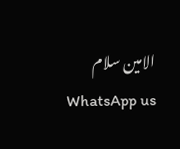الامین سلام
WhatsApp us